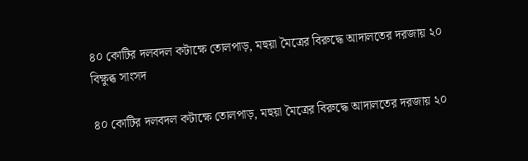৪০ কোটির দলবদল কটাক্ষে তোলপাড়, মহুয়া মৈত্রের বিরুদ্ধে আদালতের দরজায় ২০ বিক্ষুব্ধ সাংসদ

৪০ কোটির দলবদল কটাক্ষে তোলপাড়, মহুয়া মৈত্রের বিরুদ্ধে আদালতের দরজায় ২০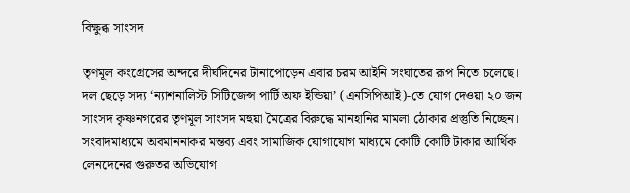বিক্ষুব্ধ সাংসদ

তৃণমূল কংগ্রেসের অন্দরে দীর্ঘদিনের টানাপোড়েন এবার চরম আইনি সংঘাতের রূপ নিতে চলেছে। দল ছেড়ে সদ্য ‘ন্যাশনালিস্ট সিটিজেন্স পার্টি অফ ইন্ডিয়া’ (এনসিপিআই)-তে যোগ দেওয়া ২০ জন সাংসদ কৃষ্ণনগরের তৃণমূল সাংসদ মহুয়া মৈত্রের বিরুদ্ধে মানহানির মামলা ঠোকার প্রস্তুতি নিচ্ছেন। সংবাদমাধ্যমে অবমাননাকর মন্তব্য এবং সামাজিক যোগাযোগ মাধ্যমে কোটি কোটি টাকার আর্থিক লেনদেনের গুরুতর অভিযোগ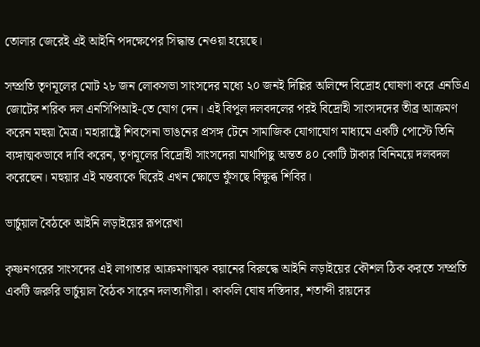তোলার জেরেই এই আইনি পদক্ষেপের সিদ্ধান্ত নেওয়া হয়েছে।

সম্প্রতি তৃণমূলের মোট ২৮ জন লোকসভা সাংসদের মধ্যে ২০ জনই দিল্লির অলিন্দে বিদ্রোহ ঘোষণা করে এনডিএ জোটের শরিক দল এনসিপিআই-তে যোগ দেন। এই বিপুল দলবদলের পরই বিদ্রোহী সাংসদদের তীব্র আক্রমণ করেন মহুয়া মৈত্র। মহারাষ্ট্রে শিবসেনা ভাঙনের প্রসঙ্গ টেনে সামাজিক যোগাযোগ মাধ্যমে একটি পোস্টে তিনি ব্যঙ্গাত্মকভাবে দাবি করেন, তৃণমূলের বিদ্রোহী সাংসদেরা মাথাপিছু অন্তত ৪০ কোটি টাকার বিনিময়ে দলবদল করেছেন। মহুয়ার এই মন্তব্যকে ঘিরেই এখন ক্ষোভে ফুঁসছে বিক্ষুব্ধ শিবির।

ভার্চুয়াল বৈঠকে আইনি লড়াইয়ের রূপরেখা

কৃষ্ণনগরের সাংসদের এই লাগাতার আক্রমণাত্মক বয়ানের বিরুদ্ধে আইনি লড়াইয়ের কৌশল ঠিক করতে সম্প্রতি একটি জরুরি ভার্চুয়াল বৈঠক সারেন দলত্যাগীরা। কাকলি ঘোষ দস্তিদার, শতাব্দী রায়দের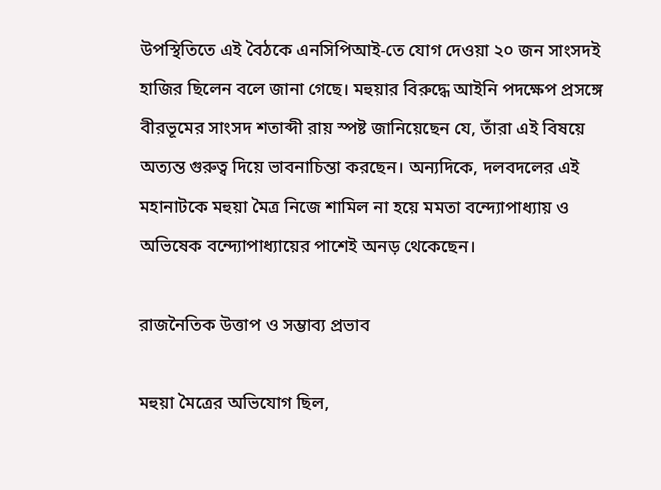উপস্থিতিতে এই বৈঠকে এনসিপিআই-তে যোগ দেওয়া ২০ জন সাংসদই হাজির ছিলেন বলে জানা গেছে। মহুয়ার বিরুদ্ধে আইনি পদক্ষেপ প্রসঙ্গে বীরভূমের সাংসদ শতাব্দী রায় স্পষ্ট জানিয়েছেন যে, তাঁরা এই বিষয়ে অত্যন্ত গুরুত্ব দিয়ে ভাবনাচিন্তা করছেন। অন্যদিকে, দলবদলের এই মহানাটকে মহুয়া মৈত্র নিজে শামিল না হয়ে মমতা বন্দ্যোপাধ্যায় ও অভিষেক বন্দ্যোপাধ্যায়ের পাশেই অনড় থেকেছেন।

রাজনৈতিক উত্তাপ ও সম্ভাব্য প্রভাব

মহুয়া মৈত্রের অভিযোগ ছিল,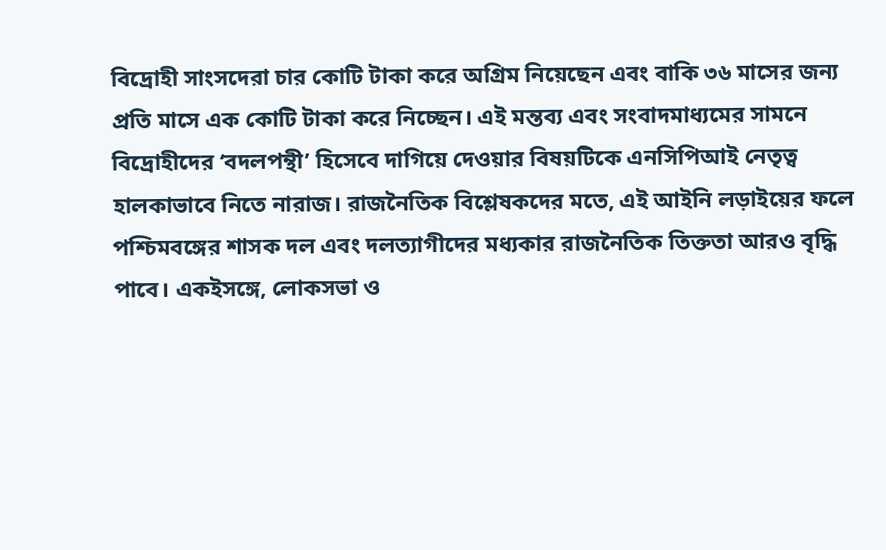বিদ্রোহী সাংসদেরা চার কোটি টাকা করে অগ্রিম নিয়েছেন এবং বাকি ৩৬ মাসের জন্য প্রতি মাসে এক কোটি টাকা করে নিচ্ছেন। এই মন্তব্য এবং সংবাদমাধ্যমের সামনে বিদ্রোহীদের ‘বদলপন্থী’ হিসেবে দাগিয়ে দেওয়ার বিষয়টিকে এনসিপিআই নেতৃত্ব হালকাভাবে নিতে নারাজ। রাজনৈতিক বিশ্লেষকদের মতে, এই আইনি লড়াইয়ের ফলে পশ্চিমবঙ্গের শাসক দল এবং দলত্যাগীদের মধ্যকার রাজনৈতিক তিক্ততা আরও বৃদ্ধি পাবে। একইসঙ্গে, লোকসভা ও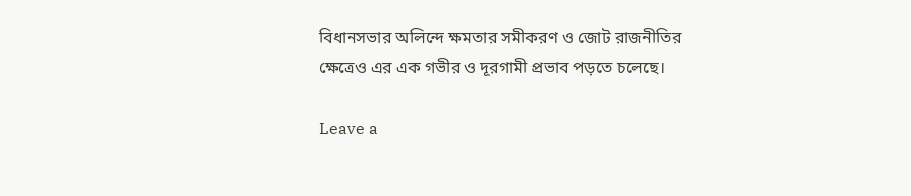বিধানসভার অলিন্দে ক্ষমতার সমীকরণ ও জোট রাজনীতির ক্ষেত্রেও এর এক গভীর ও দূরগামী প্রভাব পড়তে চলেছে।

Leave a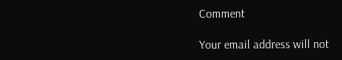Comment

Your email address will not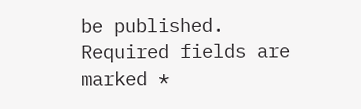be published. Required fields are marked *